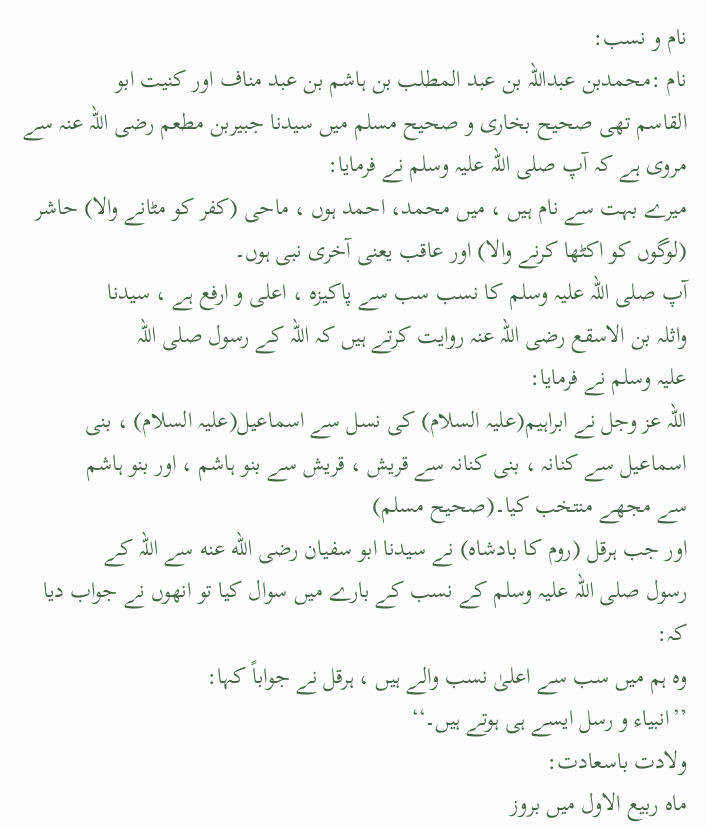نام و نسب:
نام :محمدبن عبداللہ بن عبد المطلب بن ہاشم بن عبد مناف اور کنیت ابو
القاسم تھی صحیح بخاری و صحیح مسلم میں سیدنا جبیربن مطعم رضی اللہ عنہ سے
مروی ہے کہ آپ صلی اللہ علیہ وسلم نے فرمایا:
میرے بہت سے نام ہیں ، میں محمد، احمد ہوں ، ماحی (کفر کو مٹانے والا) حاشر
(لوگوں کو اکٹھا کرنے والا) اور عاقب یعنی آخری نبی ہوں۔
آپ صلی اللہ علیہ وسلم کا نسب سب سے پاکیزہ ، اعلی و ارفع ہے ، سیدنا
واثلہ بن الاسقع رضی اللہ عنہ روایت کرتے ہیں کہ اللہ کے رسول صلی اللہ
علیہ وسلم نے فرمایا:
اللہ عز وجل نے ابراہیم(علیہ السلام) کی نسل سے اسماعیل(علیہ السلام) ، بنی
اسماعیل سے کنانہ ، بنی کنانہ سے قریش ، قریش سے بنو ہاشم ، اور بنو ہاشم
سے مجھے منتخب کیا۔(صحیح مسلم)
اور جب ہرقل (روم کا بادشاہ) نے سیدنا ابو سفیان رضی الله عنه سے اللہ کے
رسول صلی اللہ علیہ وسلم کے نسب کے بارے میں سوال کیا تو انهوں نے جواب دیا
کہ:
وہ ہم میں سب سے اعلیٰ نسب والے ہیں ، ہرقل نے جواباً کہا:
’’انبیاء و رسل ایسے ہی ہوتے ہیں۔‘‘
ولادت باسعادت:
ماہ ربیع الاول میں بروز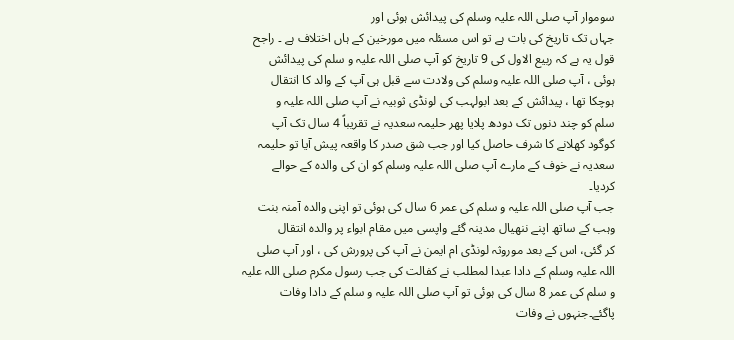سوموار آپ صلی اللہ علیہ وسلم کی پیدائش ہوئی اور
جہاں تک تاریخ کی بات ہے تو اس مسئلہ میں مورخین کے ہاں اختلاف ہے ۔ راجح
قول یہ ہے کہ ربیع الاول کی 9 تاریخ کو آپ صلی اللہ علیہ و سلم کی پیدائش
ہوئی ، آپ صلی اللہ علیہ وسلم کی ولادت سے قبل ہی آپ کے والد کا انتقال
ہوچکا تھا ، پیدائش کے بعد ابولہب کی لونڈی ثوبیہ نے آپ صلی اللہ علیہ و
سلم کو چند دنوں تک دودھ پلایا پھر حلیمہ سعدیہ نے تقریباً 4 سال تک آپ
کوگود کھلانے کا شرف حاصل کیا اور جب شق صدر کا واقعہ پیش آیا تو حلیمہ
سعدیہ نے خوف کے مارے آپ صلی اللہ علیہ وسلم کو ان کی والدہ کے حوالے
کردیا۔
جب آپ صلی اللہ علیہ و سلم کی عمر 6 سال کی ہوئی تو اپنی والدہ آمنہ بنت
وہب کے ساتھ اپنے ننھیال مدینہ گئے واپسی میں مقام ابواء پر والدہ انتقال
کر گئی، اس کے بعد موروثہ لونڈی ام ایمن نے آپ کی پرورش کی ، اور آپ صلی
اللہ علیہ وسلم کے دادا عبدا لمطلب نے کفالت کی جب رسول مكرم صلی اللہ علیہ
و سلم کی عمر 8 سال کی ہوئی تو آپ صلی اللہ علیہ و سلم کے دادا وفات
پاگئے۔جنہوں نے وفات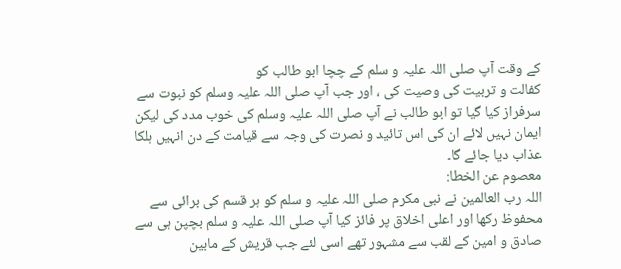کے وقت آپ صلی اللہ علیہ و سلم کے چچا ابو طالب کو
کفالت و تربیت کی وصیت کی ، اور جب آپ صلی اللہ علیہ وسلم کو نبوت سے
سرفراز کیا گیا تو ابو طالب نے آپ صلی اللہ علیہ وسلم کی خوب مدد کی لیکن
ایمان نہیں لائے ان کی اس تائید و نصرت کی وجہ سے قیامت کے دن انہیں ہلکا
عذاب دیا جائے گا۔
معصوم عن الخطا:
اللہ رب العالمین نے نبی مكرم صلی اللہ علیہ و سلم کو ہر قسم کی برائی سے
محفوظ رکھا اور اعلی اخلاق پر فائز کیا آپ صلی اللہ علیہ و سلم بچپن ہی سے
صادق و امین کے لقب سے مشہور تھے اسی لئے جب قریش کے مابین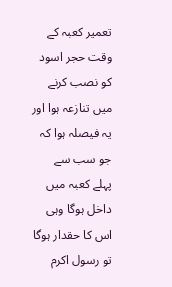تعمیر کعبہ کے
وقت حجر اسود کو نصب کرنے میں تنازعہ ہوا اور یہ فیصلہ ہوا کہ جو سب سے
پہلے کعبہ میں داخل ہوگا وہی اس کا حقدار ہوگا تو رسول اكرم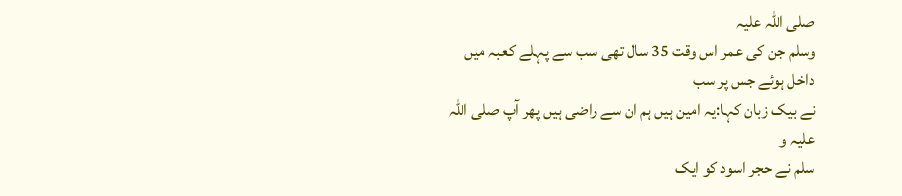صلی اللہ علیہ
وسلم جن کی عمر اس وقت 35 سال تھی سب سے پہلے کعبہ میں داخل ہوئے جس پر سب
نے بیک زبان کہا:یہ امین ہیں ہم ان سے راضی ہیں پھر آپ صلی اللہ علیہ و
سلم نے حجر اسود کو ایک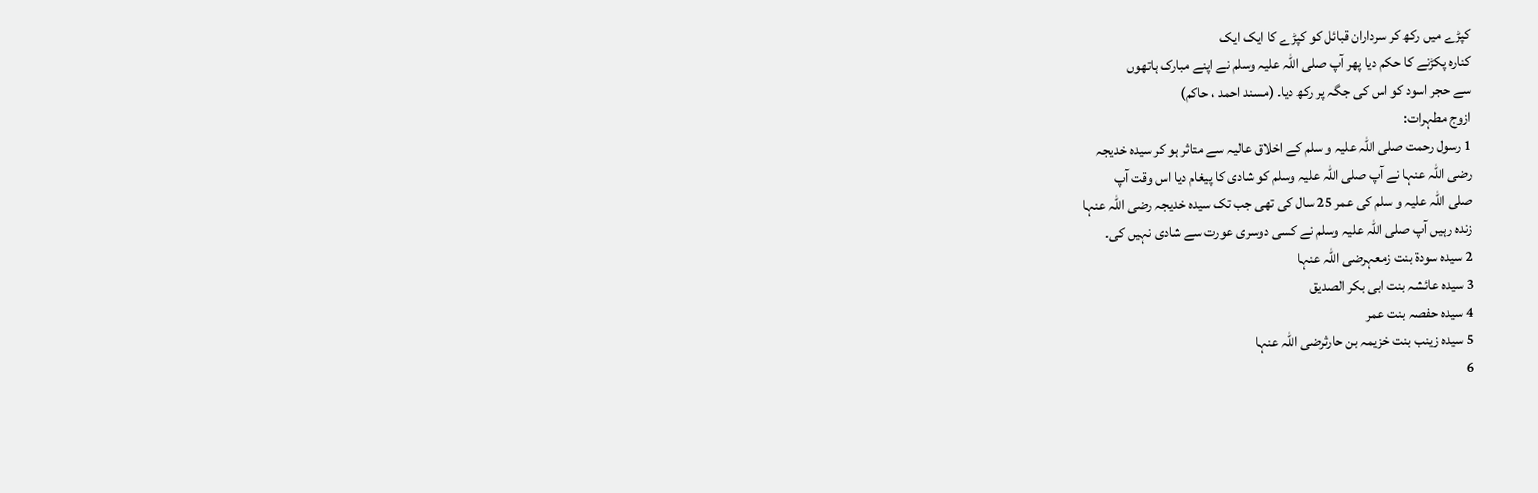کپڑے میں رکھ کر سرداران قبائل کو کپڑے کا ایک ایک
کنارہ پکڑنے کا حکم دیا پھر آپ صلی اللہ علیہ وسلم نے اپنے مبارک ہاتھوں
سے حجر اسود کو اس کی جگہ پر رکھ دیا۔ (مسند احمد ، حاکم)
ازوج مطہرات:
1 رسول رحمت صلی اللہ علیہ و سلم کے اخلاق عالیہ سے متاثر ہو کر سیده خدیجہ
رضی اللہ عنہا نے آپ صلی اللہ علیہ وسلم کو شادی کا پیغام دیا اس وقت آپ
صلی اللہ علیہ و سلم کی عمر 25 سال کی تھی جب تک سیده خدیجہ رضی اللہ عنہا
زندہ رہیں آپ صلی اللہ علیہ وسلم نے کسی دوسری عورت سے شادی نہیں کی۔
2 سیدہ سودۃ بنت زمعہرضی اللہ عنہا
3 سیدہ عائشہ بنت ابی بکر الصدیق
4 سیدہ حفصہ بنت عمر
5 سیدہ زینب بنت خزیمہ بن حارثرضی اللہ عنہا
6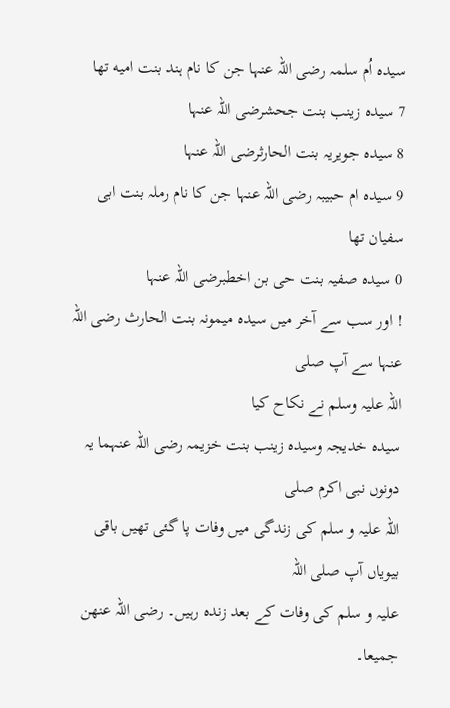سیدہ اُم سلمہ رضی اللہ عنہا جن کا نام ہند بنت امیه تھا
7 سیدہ زینب بنت جحشرضی اللہ عنہا
8 سیدہ جویریہ بنت الحارثرضی اللہ عنہا
9 سیدہ ام حبیبہ رضی اللہ عنہا جن کا نام رملہ بنت ابی سفیان تھا
0 سیدہ صفیہ بنت حی بن اخطبرضی اللہ عنہا
! اور سب سے آخر میں سیدہ میمونہ بنت الحارث رضی اللہ عنہا سے آپ صلی
اللہ علیہ وسلم نے نکاح کیا
سیده خدیجہ وسیده زینب بنت خزیمہ رضی اللہ عنہما یہ دونوں نبی اكرم صلی
اللہ علیہ و سلم کی زندگی میں وفات پا گئی تھیں باقی بیویاں آپ صلی اللہ
علیہ و سلم کی وفات کے بعد زندہ رہیں۔ رضی اللہ عنھن جمیعا۔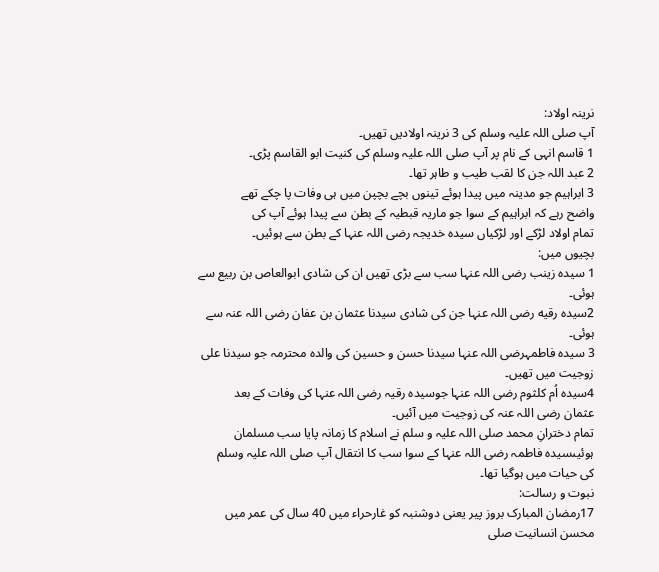نرینہ اولاد:
آپ صلی اللہ علیہ وسلم کی 3 نرینہ اولادیں تھیں۔
1 قاسم انہی کے نام پر آپ صلی اللہ علیہ وسلم کی کنیت ابو القاسم پڑی۔
2 عبد اللہ جن کا لقب طیب و طاہر تھا۔
3 ابراہیم جو مدینہ میں پیدا ہوئے تینوں بچے بچپن میں ہی وفات پا چکے تھے
واضح رہے کہ ابراہیم کے سوا جو ماریہ قبطیہ کے بطن سے پیدا ہوئے آپ کی
تمام اولاد لڑکے اور لڑکیاں سیدہ خدیجہ رضی اللہ عنہا کے بطن سے ہوئیں۔
بچیوں میں:
1 سیدہ زینب رضی اللہ عنہا سب سے بڑی تھیں ان کی شادی ابوالعاص بن ربیع سے
ہوئی۔
2سیدہ رقیه رضی اللہ عنہا جن کی شادی سیدنا عثمان بن عفان رضی اللہ عنہ سے
ہوئی۔
3 سیدہ فاطمہرضی اللہ عنہا سیدنا حسن و حسین کی والدہ محترمہ جو سیدنا علی
زوجیت میں تھیں۔
4سیدہ اُم کلثوم رضی اللہ عنہا جوسیدہ رقیہ رضی اللہ عنہا کی وفات کے بعد
عثمان رضی اللہ عنہ کی زوجیت میں آئیں۔
تمام دخترانِ محمد صلی اللہ علیہ و سلم نے اسلام کا زمانہ پایا سب مسلمان
ہوئیںسیدہ فاطمہ رضی اللہ عنہا کے سوا سب کا انتقال آپ صلی اللہ علیہ وسلم
کی حیات میں ہوگیا تھا۔
نبوت و رسالت:
17رمضان المبارک بروز پیر یعنی دوشنبہ کو غارحراء میں 40 سال کی عمر میں
محسن انسانیت صلی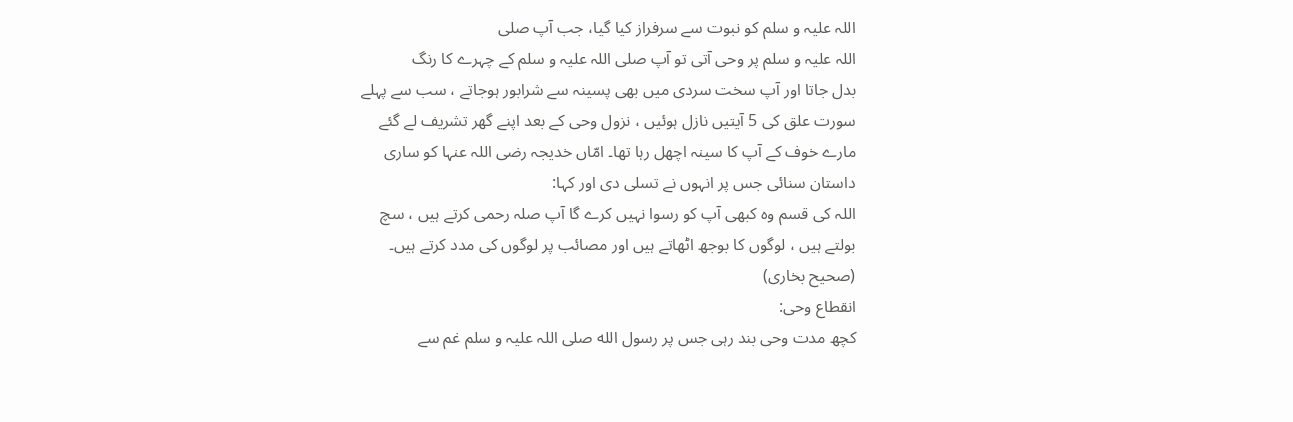اللہ علیہ و سلم کو نبوت سے سرفراز کیا گیا، جب آپ صلی
اللہ علیہ و سلم پر وحی آتی تو آپ صلی اللہ علیہ و سلم کے چہرے کا رنگ
بدل جاتا اور آپ سخت سردی میں بھی پسینہ سے شرابور ہوجاتے ، سب سے پہلے
سورت علق کی 5 آیتیں نازل ہوئیں ، نزول وحی کے بعد اپنے گھر تشریف لے گئے
مارے خوف کے آپ کا سینہ اچھل رہا تھا۔ امّاں خدیجہ رضی اللہ عنہا کو ساری
داستان سنائی جس پر انہوں نے تسلی دی اور کہا:
اللہ کی قسم وہ کبھی آپ کو رسوا نہیں کرے گا آپ صلہ رحمی کرتے ہیں ، سچ
بولتے ہیں ، لوگوں کا بوجھ اٹھاتے ہیں اور مصائب پر لوگوں کی مدد کرتے ہیں۔
(صحیح بخاری)
انقطاع وحی:
کچھ مدت وحی بند رہی جس پر رسول الله صلی اللہ علیہ و سلم غم سے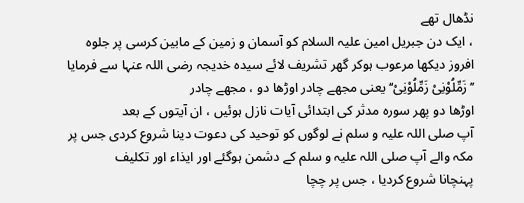نڈھال تھے
، ایک دن جبریل امین علیہ السلام کو آسمان و زمین کے مابین کرسی پر جلوہ
افروز دیکھا مرعوب ہوکر گھر تشریف لائے سیدہ خدیجہ رضی اللہ عنہا سے فرمایا
’’زَمِّلُوْنِیْ زَمِّلُوْنِیْ‘‘ یعنی مجھے چادر اوڑھا دو ، مجھے چادر
اوڑھا دو پھر سورہ مدثر کی ابتدائی آیات نازل ہوئیں ، ان آیتوں کے بعد
آپ صلی اللہ علیہ و سلم نے لوگوں کو توحید کی دعوت دینا شروع کردی جس پر
مکہ والے آپ صلی اللہ علیہ و سلم کے دشمن ہوگئے اور ایذاء اور تکلیف
پہنچانا شروع کردیا ، جس پر چچا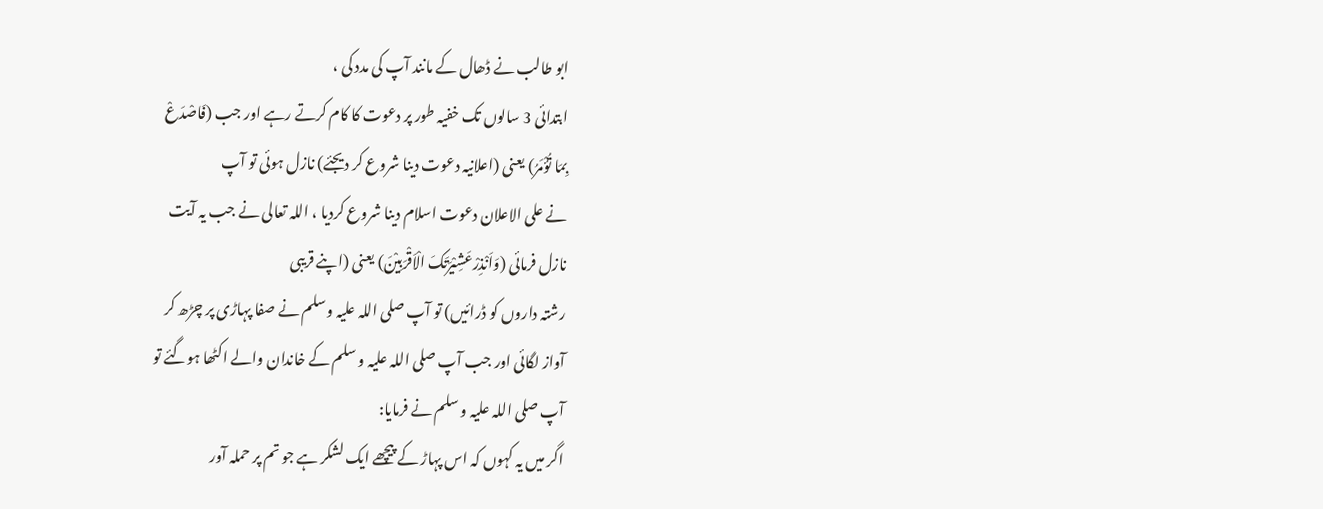ابو طالب نے ڈھال کے مانند آپ کی مدد کی ،
ابتدائی 3 سالوں تک خفیہ طور پر دعوت کا کام کرتے رہے اور جب (فَاصْدَعْ
بِمَا تُؤْمَرُ) یعنی (اعلانیہ دعوت دینا شروع کر دیجئے) نازل ہوئی تو آپ
نے علی الاعلان دعوت اسلام دینا شروع کردیا ، اللہ تعالی نے جب یہ آیت
نازل فرمائی (وَاَنْذِرْعَشِیْرَتَکَ الْاَقْرَبِیْنَ) یعنی (اپنے قریبی
رشتہ داروں کو ڈرائیں) تو آپ صلی اللہ علیہ وسلم نے صفا پہاڑی پر چڑھ کر
آواز لگائی اور جب آپ صلی اللہ علیہ و سلم کے خاندان والے اکٹھا ہوگئے تو
آپ صلی اللہ علیہ و سلم نے فرمایا:
اگر میں یہ کہوں کہ اس پہاڑ کے پیچھے ایک لشکر ہے جو تم پر حملہ آور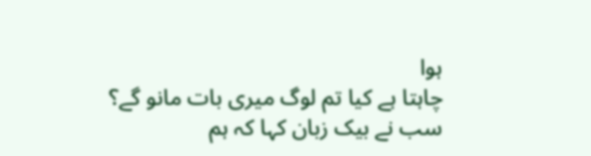ہوا
چاہتا ہے کیا تم لوگ میری بات مانو گے؟ سب نے بیک زبان کہا کہ ہم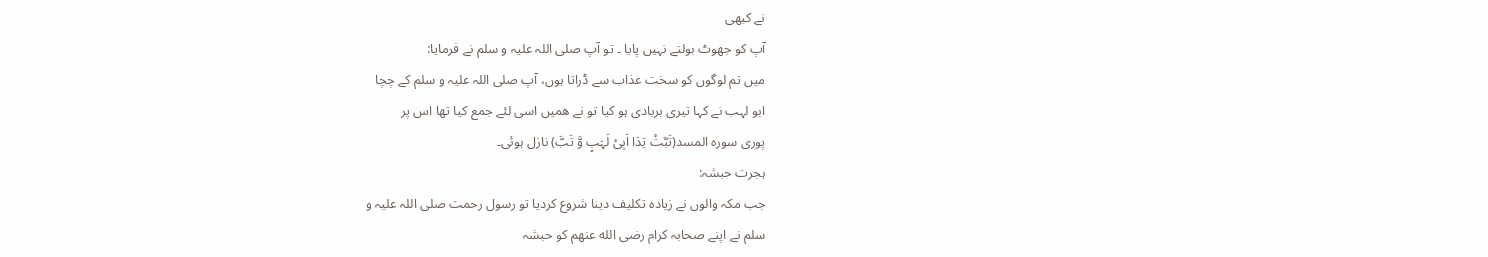نے کبھی
آپ کو جھوٹ بولتے نہیں پایا ۔ تو آپ صلی اللہ علیہ و سلم نے فرمایا:
میں تم لوگوں کو سخت عذاب سے ڈراتا ہوں، آپ صلی اللہ علیہ و سلم کے چچا
ابو لہب نے کہا تیری بربادی ہو کیا تو نے همیں اسی لئے جمع کیا تھا اس پر
پوری سورہ المسد(تَبَّتْ یَدَا اَبِیْ لَہَبٍ وَّ تَبَّ) نازل ہوئی۔
ہجرت حبشہ:
جب مکہ والوں نے زیادہ تکلیف دینا شروع کردیا تو رسول رحمت صلی اللہ علیہ و
سلم نے اپنے صحابہ كرام رضی الله عنهم کو حبشہ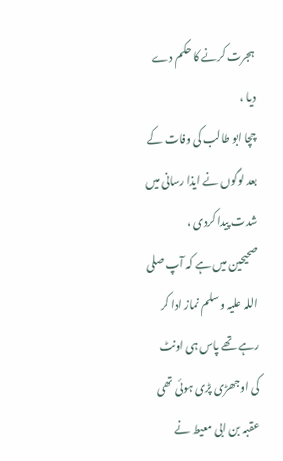ہجرت کرنے کا حکم دے دیا ،
چچا ابو طالب کی وفات کے بعد لوگوں نے ایذا رسانی میں شدت پیدا کردی ،
صحیحین میں ہے کہ آپ صلی اللہ علیہ وسلم نماز ادا کر رہے تھے پاس ہی اونٹ
کی اوجھڑی پڑی ہوئی تھی عقبہ بن ابی معیط نے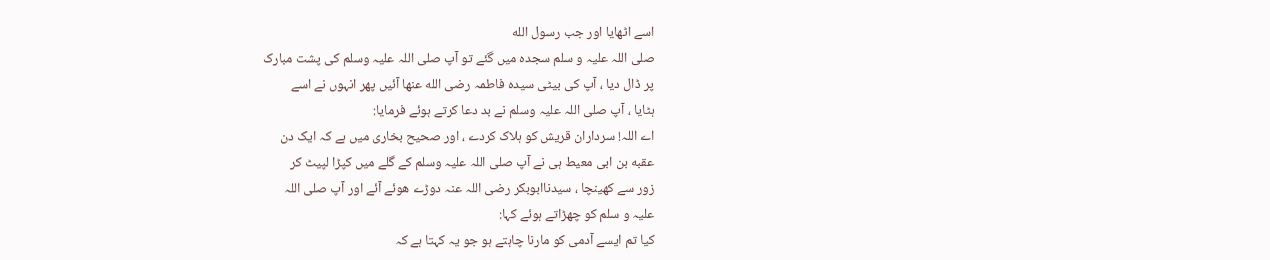اسے اٹھایا اور جب رسول الله
صلی اللہ علیہ و سلم سجدہ میں گئے تو آپ صلی اللہ علیہ وسلم کی پشت مبارک
پر ڈال دیا ، آپ کی بیٹی سیده فاطمہ رضی الله عنها آئیں پھر انہوں نے اسے
ہٹایا ، آپ صلی اللہ علیہ وسلم نے بد دعا کرتے ہوئے فرمایا:
اے اللہ! سرداران قریش کو ہلاک کردے ، اور صحیح بخاری میں ہے کہ ایک دن
عقبه بن ابی معیط ہی نے آپ صلی اللہ علیہ وسلم کے گلے میں کپڑا لپیٹ کر
زور سے کھینچا ، سیدناابوبکر رضی اللہ عنہ دوڑے هوئے آئے اور آپ صلی اللہ
علیہ و سلم كو چھڑاتے ہوئے کہا:
کیا تم ایسے آدمی کو مارنا چاہتے ہو جو یہ کہتا ہے کہ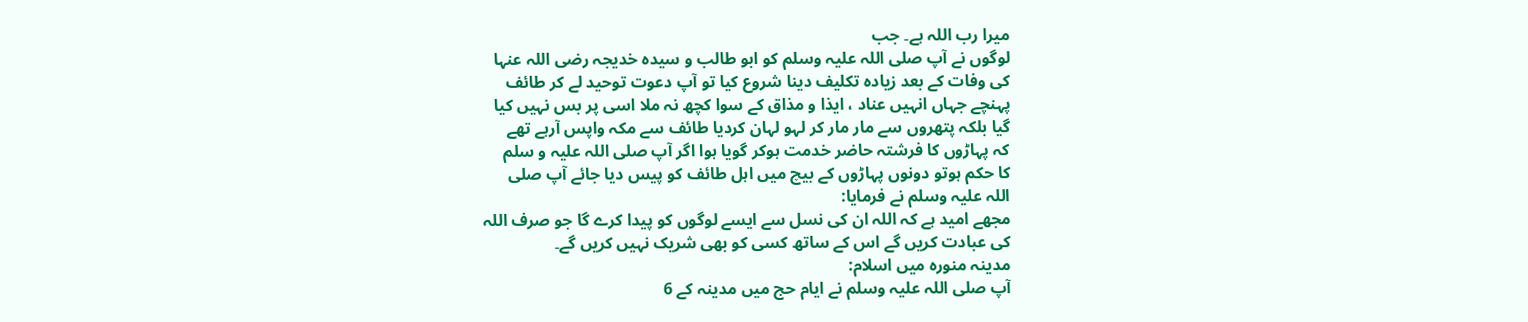میرا رب اللہ ہے۔ جب
لوگوں نے آپ صلی اللہ علیہ وسلم کو ابو طالب و سیدہ خدیجہ رضی اللہ عنہا
کی وفات کے بعد زیادہ تکلیف دینا شروع کیا تو آپ دعوت توحید لے کر طائف
پہنچے جہاں انہیں عناد ، ایذا و مذاق کے سوا کچھ نہ ملا اسی پر بس نہیں کیا
گیا بلکہ پتھروں سے مار مار کر لہو لہان کردیا طائف سے مکہ واپس آرہے تھے
کہ پہاڑوں کا فرشتہ حاضر خدمت ہوکر گویا ہوا اگر آپ صلی اللہ علیہ و سلم
کا حکم ہوتو دونوں پہاڑوں کے بیچ میں اہل طائف کو پیس دیا جائے آپ صلی
اللہ علیہ وسلم نے فرمایا:
مجھے امید ہے کہ اللہ ان کی نسل سے ایسے لوگوں کو پیدا کرے گا جو صرف اللہ
کی عبادت کریں گے اس کے ساتھ کسی کو بھی شریک نہیں کریں گے۔
مدینہ منورہ میں اسلام:
آپ صلی اللہ علیہ وسلم نے ایام حج میں مدینہ کے 6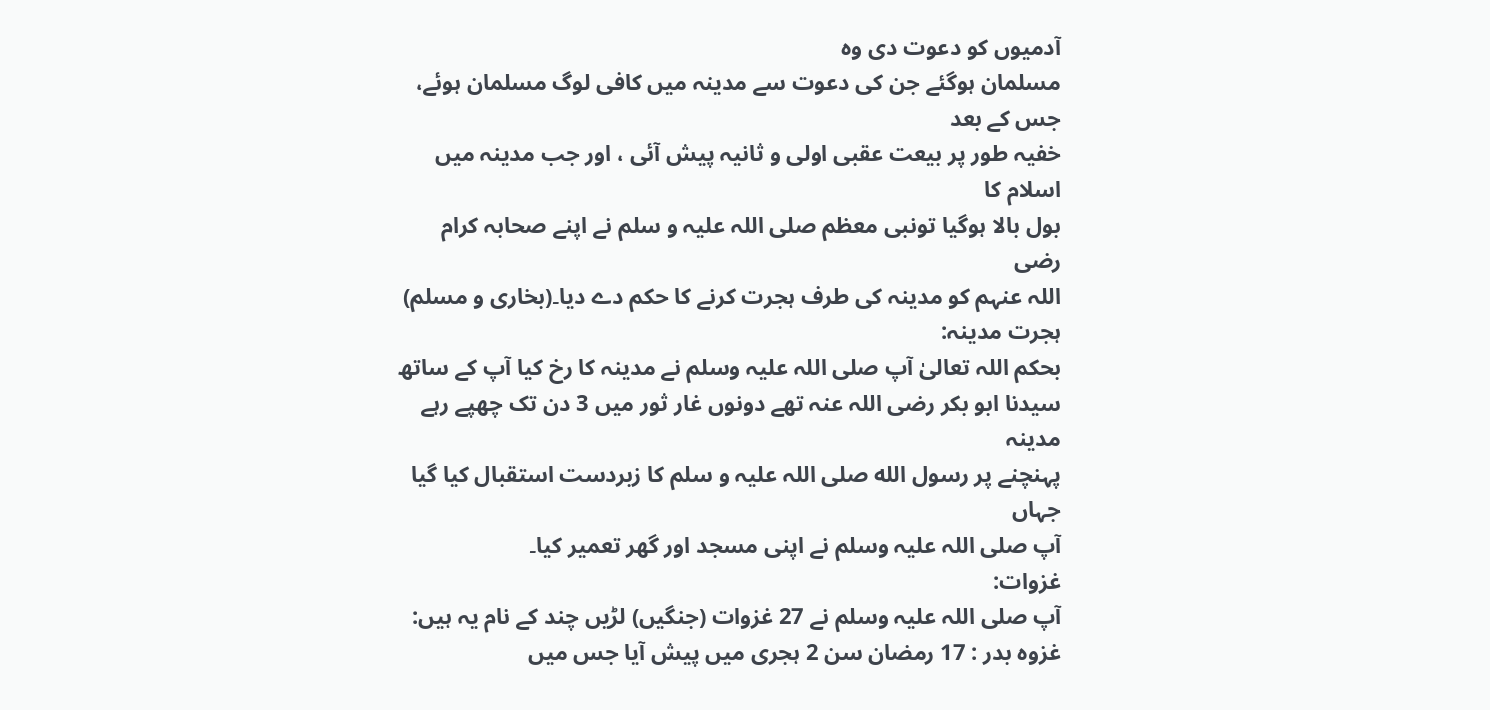آدمیوں کو دعوت دی وہ
مسلمان ہوگئے جن کی دعوت سے مدینہ میں کافی لوگ مسلمان ہوئے، جس کے بعد
خفیہ طور پر بیعت عقبی اولی و ثانیہ پیش آئی ، اور جب مدینہ میں اسلام کا
بول بالا ہوگیا تونبی معظم صلی اللہ علیہ و سلم نے اپنے صحابہ کرام رضی
اللہ عنہم کو مدینہ کی طرف ہجرت کرنے کا حکم دے دیا۔(بخاری و مسلم)
ہجرت مدینہ:
بحکم اللہ تعالیٰ آپ صلی اللہ علیہ وسلم نے مدینہ کا رخ کیا آپ کے ساتھ
سیدنا ابو بکر رضی اللہ عنہ تھے دونوں غار ثور میں 3 دن تک چھپے رہے مدینہ
پہنچنے پر رسول الله صلی اللہ علیہ و سلم کا زبردست استقبال کیا گیا جہاں
آپ صلی اللہ علیہ وسلم نے اپنی مسجد اور گھر تعمیر کیا۔
غزوات:
آپ صلی اللہ علیہ وسلم نے 27 غزوات (جنگیں) لڑیں چند کے نام یہ ہیں:
غزوہ بدر : 17 رمضان سن 2 ہجری میں پیش آیا جس میں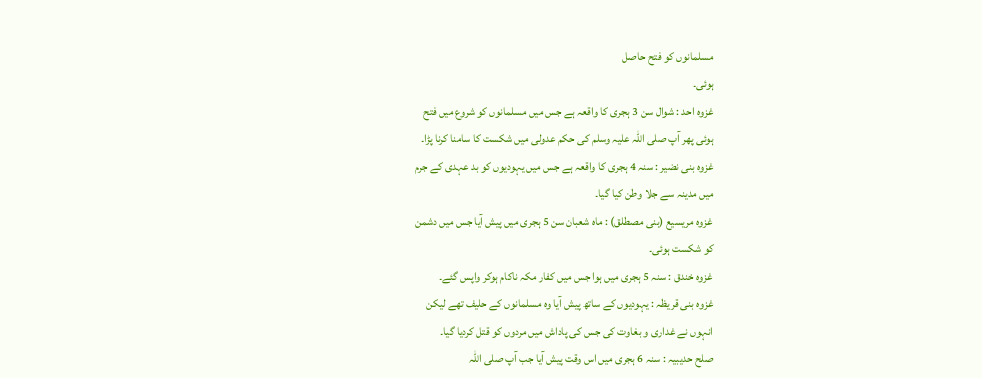مسلمانوں کو فتح حاصل
ہوئی۔
غزوہ احد : شوال سن 3 ہجری کا واقعہ ہے جس میں مسلمانوں کو شروع میں فتح
ہوئی پھر آپ صلی اللہ علیہ وسلم کی حکم عدولی میں شکست کا سامنا کرنا پڑا۔
غزوہ بنی نضیر : سنہ 4 ہجری کا واقعہ ہے جس میں یہودیوں کو بد عہدی کے جرم
میں مدینہ سے جلا وطن کیا گیا۔
غزوہ مریسیع (بنی مصطلق) : ماہ شعبان سن 5 ہجری میں پیش آیا جس میں دشمن
کو شکست ہوئی۔
غزوہ خندق : سنہ 5 ہجری میں ہوا جس میں کفار مکہ ناکام ہوکر واپس گئے۔
غزوہ بنی قریظہ : یہودیوں کے ساتھ پیش آیا وہ مسلمانوں کے حلیف تھے لیکن
انہوں نے غداری و بغاوت کی جس کی پاداش میں مردوں کو قتل کردیا گیا۔
صلح حدیبیہ : سنہ 6 ہجری میں اس وقت پیش آیا جب آپ صلی اللہ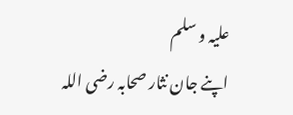علیہ و سلم
اپنے جان نثار صحابہ رضی اللہ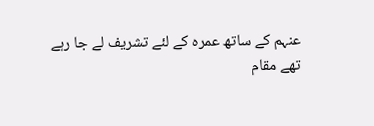عنہم کے ساتھ عمرہ کے لئے تشریف لے جا رہے
تھے مقام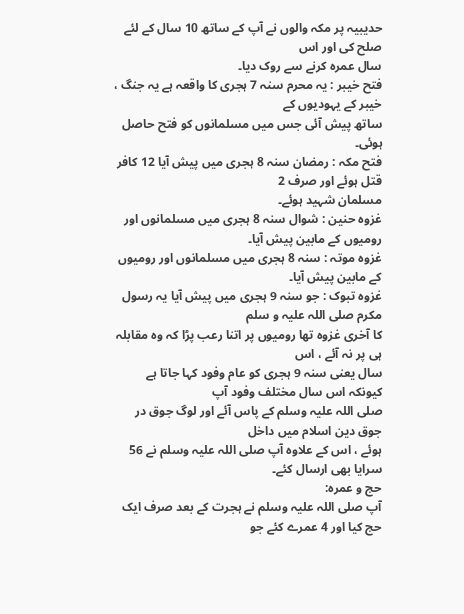حدیبیہ پر مکہ والوں نے آپ کے ساتھ 10 سال کے لئے صلح کی اور اس
سال عمرہ کرنے سے روک دیا۔
فتح خیبر : یہ محرم سنہ 7 ہجری کا واقعہ ہے یہ جنگ ، خیبر کے یہودیوں کے
ساتھ پیش آئی جس میں مسلمانوں کو فتح حاصل ہوئی۔
فتح مکہ : رمضان سنہ 8 ہجری میں پیش آیا 12 کافر قتل ہوئے اور صرف 2
مسلمان شہید ہوئے۔
غزوہ حنین : شوال سنہ 8 ہجری میں مسلمانوں اور رومیوں کے مابین پیش آیا۔
غزوہ موتہ : سنہ 8 ہجری میں مسلمانوں اور رومیوں کے مابین پیش آیا۔
غزوہ تبوک : جو سنہ 9 ہجری میں پیش آیا یہ رسول مكرم صلی اللہ علیہ و سلم
کا آخری غزوہ تھا رومیوں پر اتنا رعب پڑا کہ وہ مقابلہ ہی پر نہ آئے ، اس
سال یعنی سنہ 9 ہجری کو عام وفود کہا جاتا ہے کیونکہ اس سال مختلف وفود آپ
صلی اللہ علیہ وسلم کے پاس آئے اور لوگ جوق در جوق دین اسلام میں داخل
ہوئے ، اس کے علاوہ آپ صلی اللہ علیہ وسلم نے 56 سرایا بھی ارسال کئے۔
حج و عمرہ:
آپ صلی اللہ علیہ وسلم نے ہجرت کے بعد صرف ایک حج کیا اور 4 عمرے کئے جو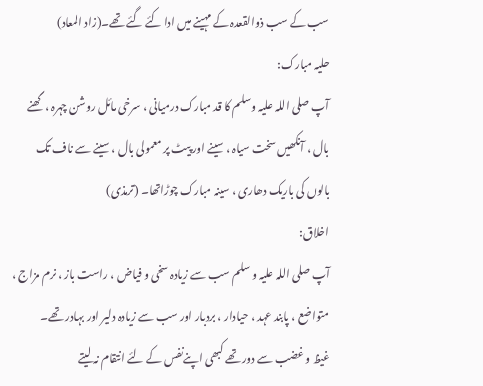سب کے سب ذوالقعدہ کے مہینے میں ادا کئے گئے تھے۔(زاد المعاد)
حلیہ مبارک:
آپ صلی اللہ علیہ وسلم کا قد مبارک درمیانی ، سرخی مائل روشن چہرہ ، گھنے
بال ، آنکھیں سخت سیاہ ، سینے اور پیٹ پر معمولی بال ، سینے سے ناف تک
بالوں کی باریک دھاری ، سینہ مبارک چوڑاتھا۔ (ترمذی)
اخلاق:
آپ صلی اللہ علیہ و سلم سب سے زیادہ سخی و فیاض ، راست باز ، نرم مزاج ،
متواضع ، پابند عہد ، حیادار ، بردبار اور سب سے زیادہ دلیر اور بہادر تھے۔
غیظ و غضب سے دور تھے کبھی اپنےنفس کے لئے انتقام نہ لیتے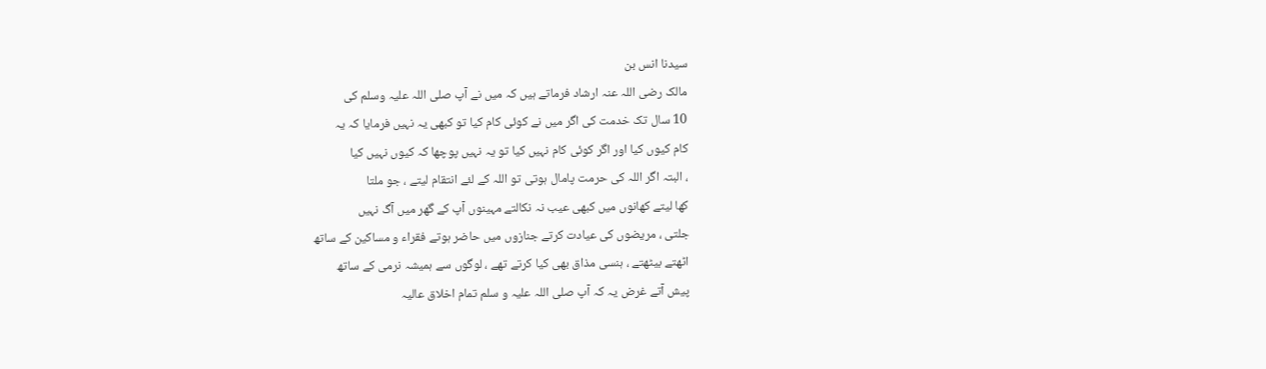سیدنا انس بن
مالک رضی اللہ عنہ ارشاد فرماتے ہیں کہ میں نے آپ صلی اللہ علیہ وسلم کی
10 سال تک خدمت کی اگر میں نے کوئی کام کیا تو کبھی یہ نہیں فرمایا کہ یہ
کام کیوں کیا اور اگر کوئی کام نہیں کیا تو یہ نہیں پوچھا کہ کیوں نہیں کیا
، البتہ اگر اللہ کی حرمت پامال ہوتی تو اللہ کے لئے انتقام لیتے ، جو ملتا
کھا لیتے کھانوں میں کبھی عیب نہ نکالتے مہینوں آپ کے گھر میں آگ نہیں
جلتی ، مریضوں کی عیادت کرتے جنازوں میں حاضر ہوتے فقراء و مساکین کے ساتھ
اٹھتے بیٹھتے ، ہنسی مذاق بھی کیا کرتے تھے ، لوگوں سے ہمیشہ نرمی کے ساتھ
پیش آتے غرض یہ کہ آپ صلی اللہ علیہ و سلم تمام اخلاق عالیہ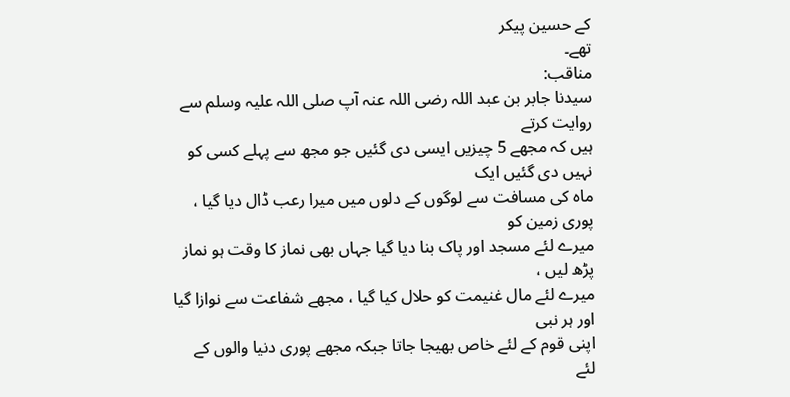کے حسین پیکر
تھے۔
مناقب:
سیدنا جابر بن عبد اللہ رضی اللہ عنہ آپ صلی اللہ علیہ وسلم سے روایت کرتے
ہیں کہ مجھے 5 چیزیں ایسی دی گئیں جو مجھ سے پہلے کسی کو نہیں دی گئیں ایک
ماہ کی مسافت سے لوگوں کے دلوں میں میرا رعب ڈال دیا گیا ، پوری زمین کو
میرے لئے مسجد اور پاک بنا دیا گیا جہاں بھی نماز کا وقت ہو نماز پڑھ لیں ،
میرے لئے مال غنیمت کو حلال کیا گیا ، مجھے شفاعت سے نوازا گیا اور ہر نبی
اپنی قوم کے لئے خاص بھیجا جاتا جبکہ مجھے پوری دنیا والوں کے لئے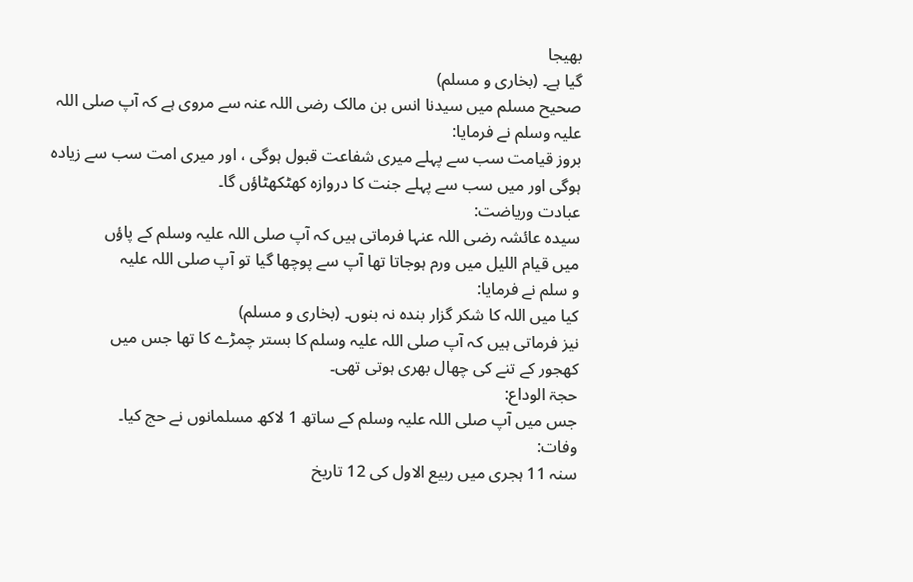بھیجا
گیا ہے۔ (بخاری و مسلم)
صحیح مسلم میں سیدنا انس بن مالک رضی اللہ عنہ سے مروی ہے کہ آپ صلی اللہ
علیہ وسلم نے فرمایا:
بروز قیامت سب سے پہلے میری شفاعت قبول ہوگی ، اور میری امت سب سے زیادہ
ہوگی اور میں سب سے پہلے جنت کا دروازہ کھٹکھٹاؤں گا۔
عبادت وریاضت:
سیدہ عائشہ رضی اللہ عنہا فرماتی ہیں کہ آپ صلی اللہ علیہ وسلم کے پاؤں
میں قیام اللیل میں ورم ہوجاتا تھا آپ سے پوچھا گیا تو آپ صلی اللہ علیہ
و سلم نے فرمایا:
کیا میں اللہ کا شکر گزار بندہ نہ بنوں۔ (بخاری و مسلم)
نیز فرماتی ہیں کہ آپ صلی اللہ علیہ وسلم کا بستر چمڑے کا تھا جس میں
کھجور کے تنے کی چھال بھری ہوتی تھی۔
حجۃ الوداع:
جس میں آپ صلی اللہ علیہ وسلم کے ساتھ 1 لاکھ مسلمانوں نے حج کیا۔
وفات:
سنہ 11 ہجری میں ربیع الاول کی 12 تاریخ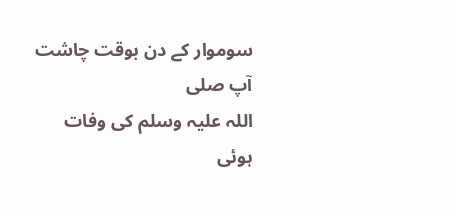سوموار کے دن بوقت چاشت آپ صلی
اللہ علیہ وسلم کی وفات ہوئی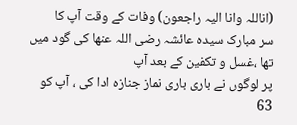(اناللہ وانا الیہ راجعون) وفات کے وقت آپ کا
سر مبارک سیده عائشہ رضی اللہ عنها کی گود میں تھا ،غسل و تکفین کے بعد آپ
پر لوگوں نے باری باری نماز جنازہ ادا کی ، آپ کو 63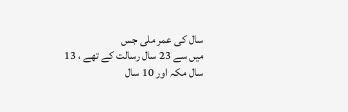سال کی عمر ملی جس
میں سے 23 سال رسالت کے تھے ، 13 سال مکہ اور 10 سال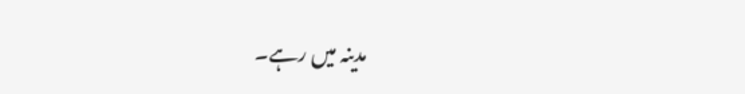مدینہ میں رہے۔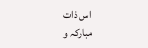اس ذات
مبارکہ و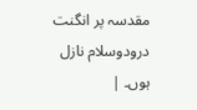مقدسہ پر انگنت درودوسلام نازل ہوں۔ |